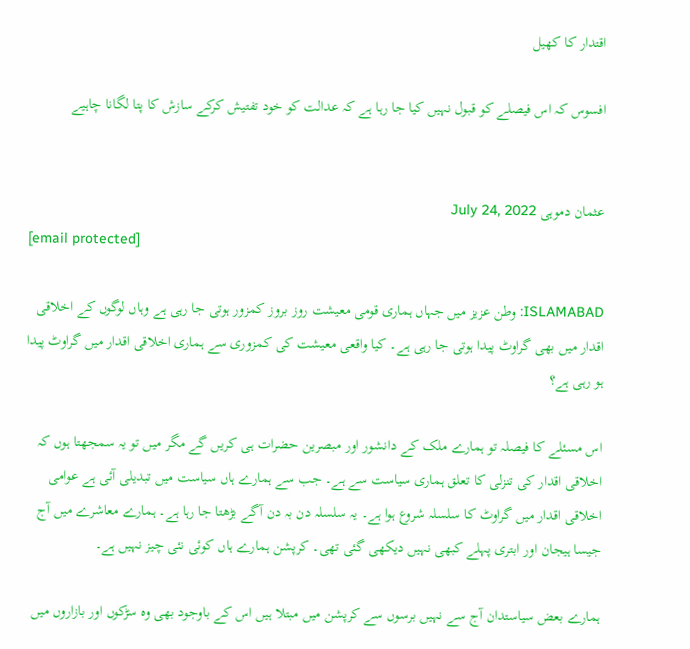اقتدار کا کھیل

افسوس کہ اس فیصلے کو قبول نہیں کیا جا رہا ہے کہ عدالت کو خود تفتیش کرکے سازش کا پتا لگانا چاہیے


عثمان دموہی July 24, 2022
[email protected]

ISLAMABAD: وطن عزیز میں جہاں ہماری قومی معیشت روز بروز کمزور ہوتی جا رہی ہے وہاں لوگوں کے اخلاقی اقدار میں بھی گراوٹ پیدا ہوتی جا رہی ہے۔ کیا واقعی معیشت کی کمزوری سے ہماری اخلاقی اقدار میں گراوٹ پیدا ہو رہی ہے؟

اس مسئلے کا فیصلہ تو ہمارے ملک کے دانشور اور مبصرین حضرات ہی کریں گے مگر میں تو یہ سمجھتا ہوں کہ اخلاقی اقدار کی تنزلی کا تعلق ہماری سیاست سے ہے۔ جب سے ہمارے ہاں سیاست میں تبدیلی آئی ہے عوامی اخلاقی اقدار میں گراوٹ کا سلسلہ شروع ہوا ہے۔ یہ سلسلہ دن بہ دن آگے بڑھتا جا رہا ہے۔ ہمارے معاشرے میں آج جیسا ہیجان اور ابتری پہلے کبھی نہیں دیکھی گئی تھی۔ کرپشن ہمارے ہاں کوئی نئی چیز نہیں ہے۔

ہمارے بعض سیاستدان آج سے نہیں برسوں سے کرپشن میں مبتلا ہیں اس کے باوجود بھی وہ سڑکوں اور بازاروں میں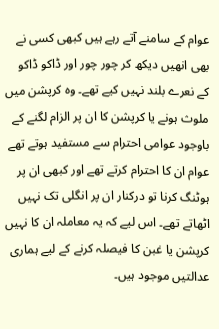عوام کے سامنے آتے رہے ہیں کبھی کسی نے بھی انھیں دیکھ کر چور چور اور ڈاکو ڈاکو کے نعرے بلند نہیں کیے تھے۔ وہ کرپشن میں ملوث ہونے یا کرپشن کا ان پر الزام لگنے کے باوجود عوامی احترام سے مستفید ہوتے تھے عوام ان کا احترام کرتے تھے اور کبھی ان پر ہوٹنگ کرنا تو درکنار ان پر انگلی تک نہیں اٹھاتے تھے۔ اس لیے کہ یہ معاملہ ان کا نہیں کرپشن یا غبن کا فیصلہ کرنے کے لیے ہماری عدالتیں موجود ہیں۔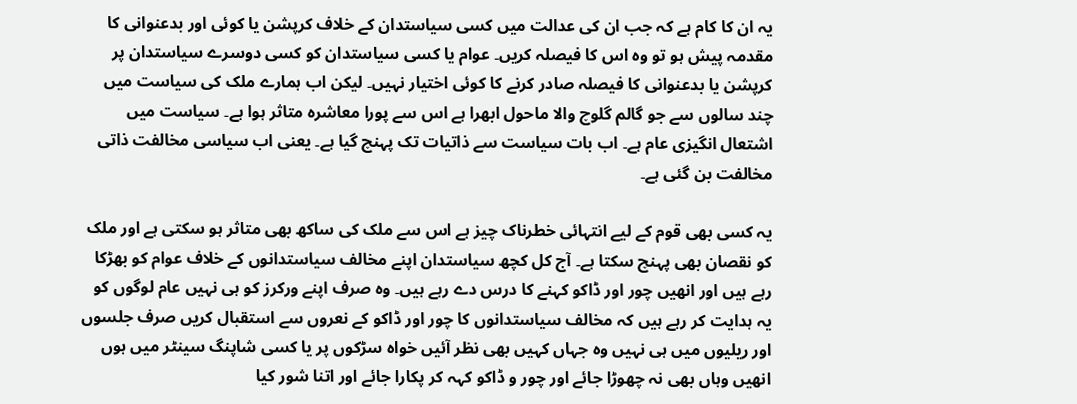یہ ان کا کام ہے کہ جب ان کی عدالت میں کسی سیاستدان کے خلاف کرپشن یا کوئی اور بدعنوانی کا مقدمہ پیش ہو تو وہ اس کا فیصلہ کریں۔ عوام یا کسی سیاستدان کو کسی دوسرے سیاستدان پر کرپشن یا بدعنوانی کا فیصلہ صادر کرنے کا کوئی اختیار نہیں۔ لیکن اب ہمارے ملک کی سیاست میں چند سالوں سے جو گالم گلوچ والا ماحول ابھرا ہے اس سے پورا معاشرہ متاثر ہوا ہے۔ سیاست میں اشتعال انگیزی عام ہے۔ اب بات سیاست سے ذاتیات تک پہنچ گیا ہے۔ یعنی اب سیاسی مخالفت ذاتی مخالفت بن گئی ہے۔

یہ کسی بھی قوم کے لیے انتہائی خطرناک چیز ہے اس سے ملک کی ساکھ بھی متاثر ہو سکتی ہے اور ملک کو نقصان بھی پہنچ سکتا ہے۔ آج کل کچھ سیاستدان اپنے مخالف سیاستدانوں کے خلاف عوام کو بھڑکا رہے ہیں اور انھیں چور اور ڈاکو کہنے کا درس دے رہے ہیں۔ وہ صرف اپنے ورکرز کو ہی نہیں عام لوگوں کو یہ ہدایت کر رہے ہیں کہ مخالف سیاستدانوں کا چور اور ڈاکو کے نعروں سے استقبال کریں صرف جلسوں اور ریلیوں میں ہی نہیں وہ جہاں کہیں بھی نظر آئیں خواہ سڑکوں پر یا کسی شاپنگ سینٹر میں ہوں انھیں وہاں بھی نہ چھوڑا جائے اور چور و ڈاکو کہہ کر پکارا جائے اور اتنا شور کیا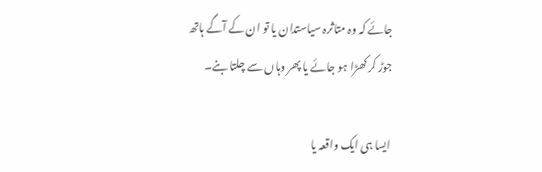جائے کہ وہ متاثرہ سیاستدان یا تو ان کے آگے ہاتھ جوڑ کر کھڑا ہو جائے یا پھر وہاں سے چلتا بنے۔

ایسا ہی ایک واقعہ یا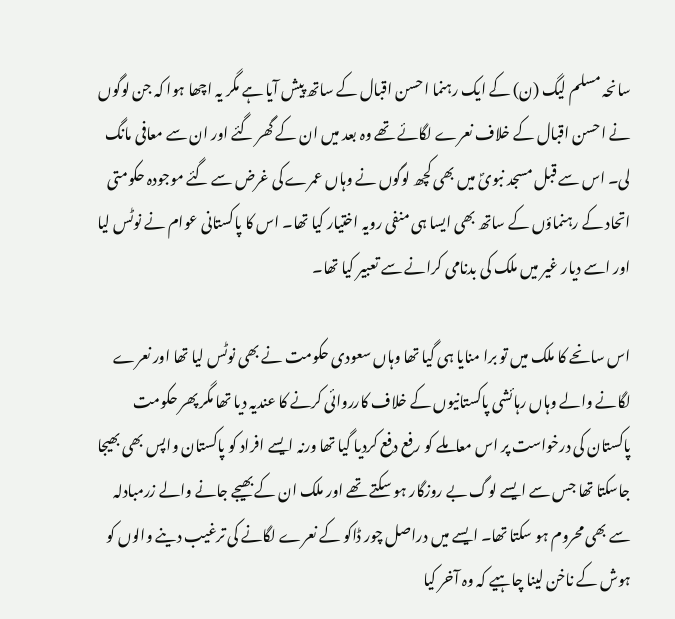سانحہ مسلم لیگ (ن) کے ایک رہنما احسن اقبال کے ساتھ پیش آیا ہے مگر یہ اچھا ہوا کہ جن لوگوں نے احسن اقبال کے خلاف نعرے لگائے تھے وہ بعد میں ان کے گھر گئے اور ان سے معافی مانگ لی۔ اس سے قبل مسجد نبویؐ میں بھی کچھ لوگوں نے وہاں عمرے کی غرض سے گئے موجودہ حکومتی اتحاد کے رہنماؤں کے ساتھ بھی ایسا ہی منفی رویہ اختیار کیا تھا۔ اس کا پاکستانی عوام نے نوٹس لیا اور اسے دیار غیر میں ملک کی بدنامی کرانے سے تعبیر کیا تھا۔

اس سانحے کا ملک میں تو برا منایا ہی گیا تھا وہاں سعودی حکومت نے بھی نوٹس لیا تھا اور نعرے لگانے والے وہاں رہائشی پاکستانیوں کے خلاف کارروائی کرنے کا عندیہ دیا تھا مگر پھر حکومت پاکستان کی درخواست پر اس معاملے کو رفع دفع کردیا گیا تھا ورنہ ایسے افراد کو پاکستان واپس بھی بھیجا جاسکتا تھا جس سے ایسے لوگ بے روزگار ہو سکتے تھے اور ملک ان کے بھیجے جانے والے زرمبادلہ سے بھی محروم ہو سکتا تھا۔ ایسے میں دراصل چور ڈاکو کے نعرے لگانے کی ترغیب دینے والوں کو ہوش کے ناخن لینا چاہیے کہ وہ آخر کیا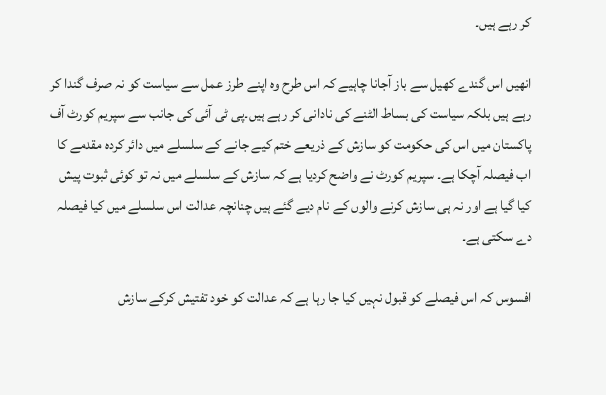کر رہے ہیں۔

انھیں اس گندے کھیل سے باز آجانا چاہیے کہ اس طرح وہ اپنے طرز عمل سے سیاست کو نہ صرف گندا کر رہے ہیں بلکہ سیاست کی بساط الٹنے کی نادانی کر رہے ہیں۔پی ٹی آئی کی جانب سے سپریم کورٹ آف پاکستان میں اس کی حکومت کو سازش کے ذریعے ختم کیے جانے کے سلسلے میں دائر کردہ مقدمے کا اب فیصلہ آچکا ہے۔ سپریم کورٹ نے واضح کردیا ہے کہ سازش کے سلسلے میں نہ تو کوئی ثبوت پیش کیا گیا ہے اور نہ ہی سازش کرنے والوں کے نام دیے گئے ہیں چنانچہ عدالت اس سلسلے میں کیا فیصلہ دے سکتی ہے۔

افسوس کہ اس فیصلے کو قبول نہیں کیا جا رہا ہے کہ عدالت کو خود تفتیش کرکے سازش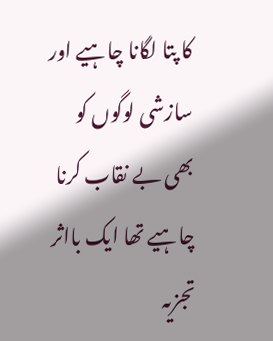کا پتا لگانا چاہیے اور سازشی لوگوں کو بھی بے نقاب کرنا چاہیے تھا ایک بااثر تجزیہ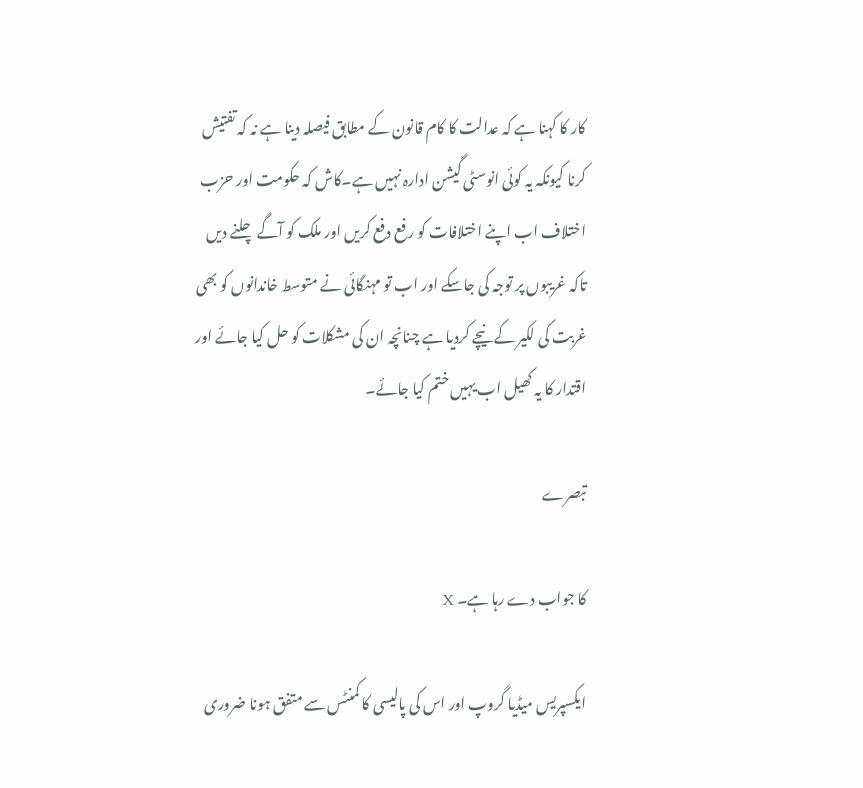کار کا کہنا ہے کہ عدالت کا کام قانون کے مطابق فیصلہ دینا ہے نہ کہ تفتیش کرنا کیونکہ یہ کوئی انوسٹی گیشن ادارہ نہیں ہے۔کاش کہ حکومت اور حزب اختلاف اب اپنے اختلافات کو رفع دفع کریں اور ملک کو آگے چلنے دیں تاکہ غریبوں پر توجہ کی جاسکے اور اب تو مہنگائی نے متوسط خاندانوں کو بھی غربت کی لکیر کے نیچے کردیا ہے چنانچہ ان کی مشکلات کو حل کیا جائے اور اقتدار کا یہ کھیل اب یہیں ختم کیا جائے۔

تبصرے

کا جواب دے رہا ہے۔ X

ایکسپریس میڈیا گروپ اور اس کی پالیسی کا کمنٹس سے متفق ہونا ضروری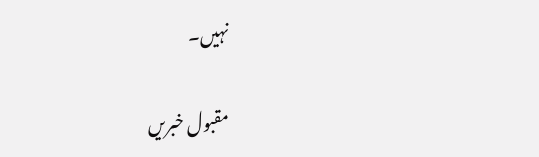نہیں۔

مقبول خبریں